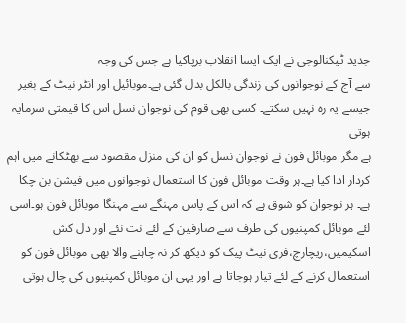جدید ٹیکنالوجی نے ایک ایسا انقلاب برپاکیا ہے جس کی وجہ
سے آج کے نوجوانوں کی زندگی بالکل بدل گئی ہے۔موبائیل اور انٹر نیٹ کے بغیر
جیسے یہ رہ نہیں سکتے۔ کسی بھی قوم کی نوجوان نسل اس کا قیمتی سرمایہ ہوتی
ہے مگر موبائل فون نے نوجوان نسل کو ان کی منزل مقصود سے بھٹکانے میں اہم
کردار ادا کیا ہے۔ہر وقت موبائل فون کا استعمال نوجوانوں میں فیشن بن چکا
ہے۔ ہر نوجوان کو شوق ہے کہ اس کے پاس مہنگے سے مہنگا موبائل فون ہو۔اسی
لئے موبائل کمپنیوں کی طرف سے صارفین کے لئے نت نئے اور دل کش
اسکیمیں،ریچارچ،فری نیٹ پیک کو دیکھ کر نہ چاہنے والا بھی موبائل فون کو
استعمال کرنے کے لئے تیار ہوجاتا ہے اور یہی ان موبائل کمپنیوں کی چال ہوتی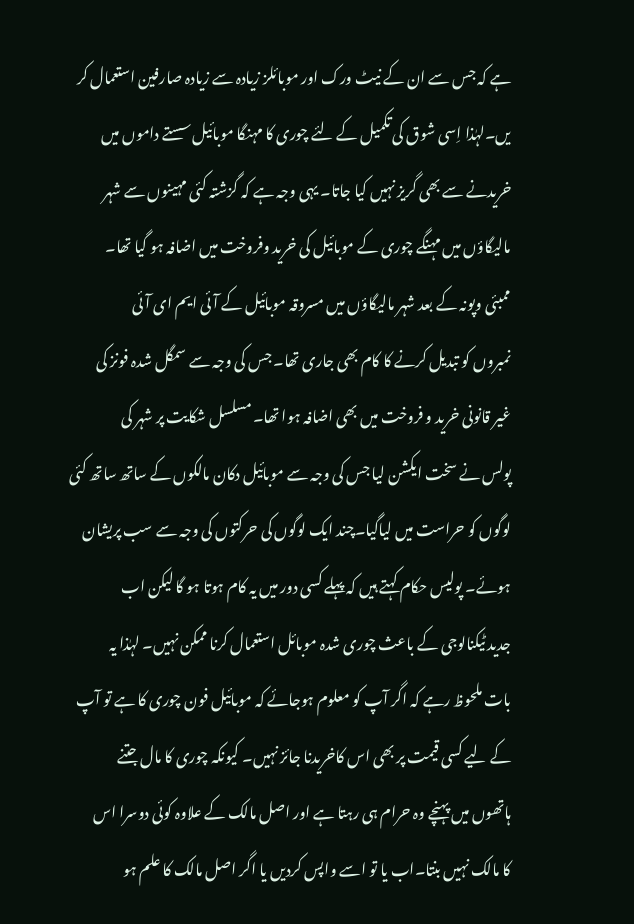ہے کہ جس سے ان کے نیٹ ورک اور موبائلز زیادہ سے زیادہ صارفین استعمال کر
یں۔لہٰذا اِسی شوق کی تکمیل کے لئے چوری کا مہنگا موبائیل سستے داموں میں
خریدنے سے بھی گریز نہیں کیا جاتا۔ یہی وجہ ہے کہ گزشتہ کئی مہینوں سے شہر
مالیگاؤں میں مہنگے چوری کے موبائیل کی خرید وفروخت میں اضافہ ہو گیا تھا۔
ممبئی وپونہ کے بعد شہر مالیگاؤں میں مسروقہ موبائیل کے آئی ایم ای آئی
نمبروں کو تبدیل کرنے کا کام بھی جاری تھا۔ جس کی وجہ سے سمگل شدہ فونز کی
غیر قانونی خرید و فروخت میں بھی اضافہ ہوا تھا۔ مسلسل شکایت پر شہر کی
پولس نے سخت ایکشن لیا جس کی وجہ سے موبائیل دکان مالکوں کے ساتھ ساتھ کئی
لوگوں کو حراست میں لیاگیا۔چند ایک لوگوں کی حرکتوں کی وجہ سے سب پریشان
ہوئے۔ پولیس حکام کہتے ہیں کہ پہلے کسی دور میں یہ کام ہوتا ہو گا لیکن اب
جدید ٹیکنالوجی کے باعث چوری شدہ موبائل استعمال کرنا ممکن نہیں۔ لہٰذا یہ
بات ملحوظ رہے کہ اگر آپ کو معلوم ہوجائے کہ موبائیل فون چوری کا ہے تو آپ
کے لیے کسی قیمت پر بھی اس کاخریدنا جائز نہیں۔ کیونکہ چوری کا مال جتنے
ہاتھوں میں پہنچے وہ حرام ہی رہتا ہے اور اصل مالک کے علاوہ کوئی دوسرا اس
کا مالک نہیں بنتا۔اب یا تو اسے واپس کردیں یا اگر اصل مالک کا علم ہو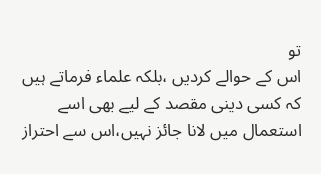تو
اس کے حوالے کردیں ،بلکہ علماء فرماتے ہیں کہ کسی دینی مقصد کے لیے بھی اسے
استعمال میں لانا جائز نہیں،اس سے احتراز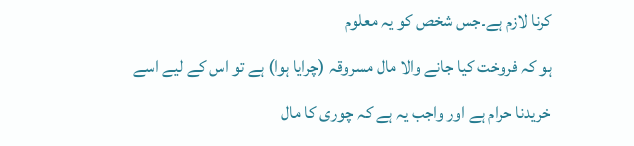کرنا لازم ہے۔جس شخص کو یہ معلوم
ہو کہ فروخت کیا جانے والا مال مسروقہ (چرایا ہوا) ہے تو اس کے لیے اسے
خریدنا حرام ہے اور واجب یہ ہے کہ چوری کا مال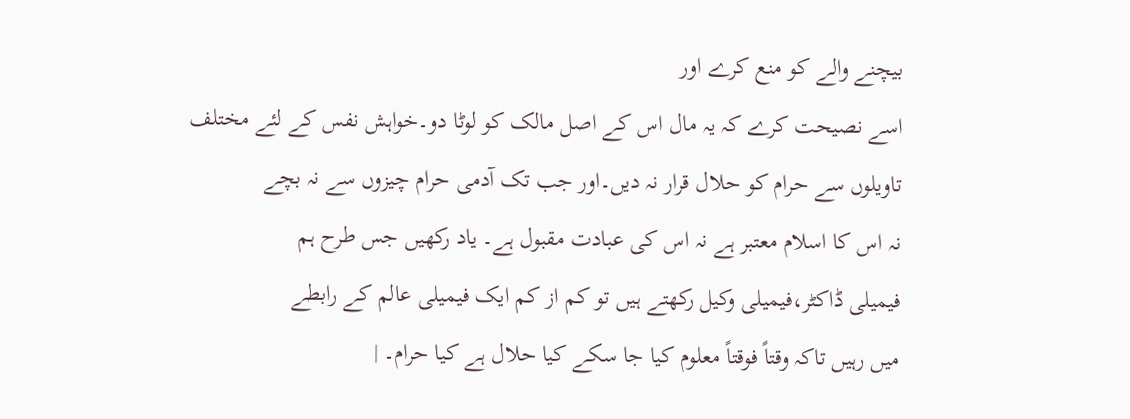بیچنے والے کو منع کرے اور
اسے نصیحت کرے کہ یہ مال اس کے اصل مالک کو لوٹا دو۔خواہش نفس کے لئے مختلف
تاویلوں سے حرام کو حلال قرار نہ دیں۔اور جب تک آدمی حرام چیزوں سے نہ بچے
نہ اس کا اسلام معتبر ہے نہ اس کی عبادت مقبول ہے۔ یاد رکھیں جس طرح ہم
فیمیلی ڈاکٹر،فیمیلی وکیل رکھتے ہیں تو کم از کم ایک فیمیلی عالم کے رابطے
میں رہیں تاکہ وقتاً فوقتاً معلوم کیا جا سکے کیا حلال ہے کیا حرام۔ |